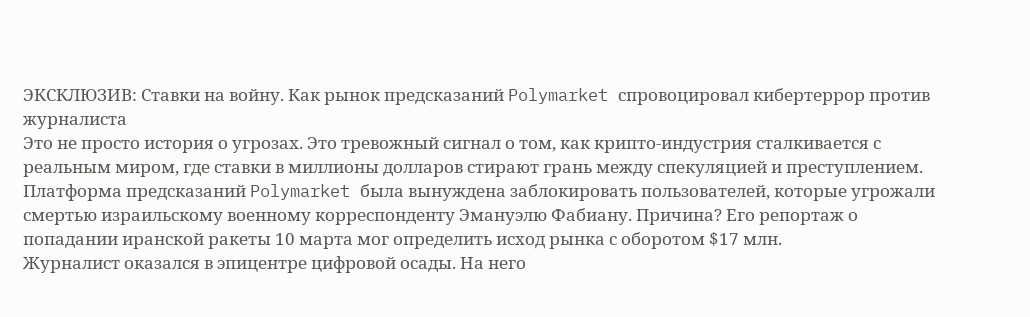ЭКСКЛЮЗИВ: Ставки на войну. Как рынок предсказаний Polymarket спровоцировал кибертеррор против журналиста
Это не просто история о угрозах. Это тревожный сигнал о том, как крипто-индустрия сталкивается с реальным миром, где ставки в миллионы долларов стирают грань между спекуляцией и преступлением. Платформа предсказаний Polymarket была вынуждена заблокировать пользователей, которые угрожали смертью израильскому военному корреспонденту Эмануэлю Фабиану. Причина? Его репортаж о попадании иранской ракеты 10 марта мог определить исход рынка с оборотом $17 млн.
Журналист оказался в эпицентре цифровой осады. На него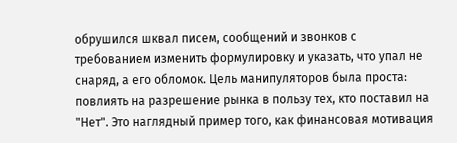обрушился шквал писем, сообщений и звонков с требованием изменить формулировку и указать, что упал не снаряд, а его обломок. Цель манипуляторов была проста: повлиять на разрешение рынка в пользу тех, кто поставил на "Нет". Это наглядный пример того, как финансовая мотивация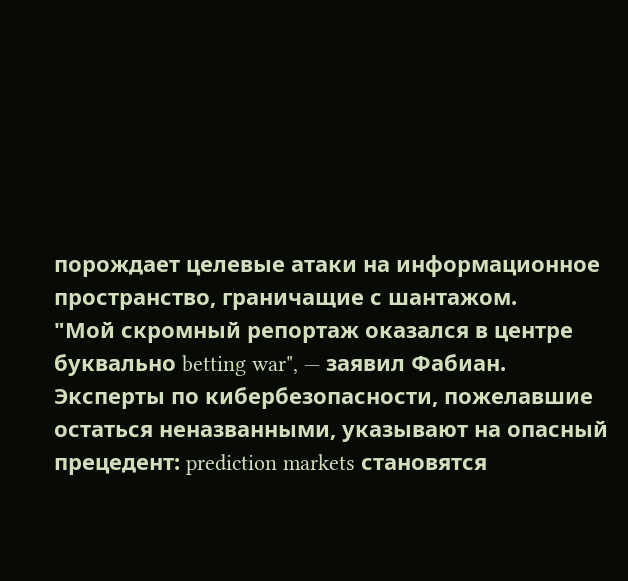порождает целевые атаки на информационное пространство, граничащие с шантажом.
"Мой скромный репортаж оказался в центре буквально betting war", — заявил Фабиан. Эксперты по кибербезопасности, пожелавшие остаться неназванными, указывают на опасный прецедент: prediction markets становятся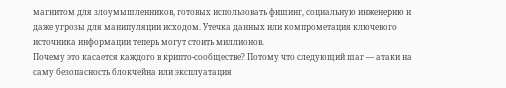магнитом для злоумышленников, готовых использовать фишинг, социальную инженерию и даже угрозы для манипуляции исходом. Утечка данных или компрометация ключевого источника информации теперь могут стоить миллионов.
Почему это касается каждого в крипто-сообществе? Потому что следующий шаг — атаки на саму безопасность блокчейна или эксплуатация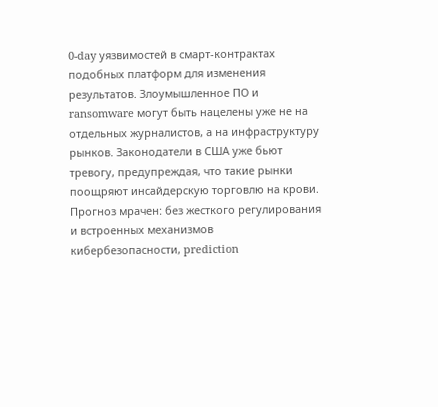0-day уязвимостей в смарт-контрактах подобных платформ для изменения результатов. Злоумышленное ПО и ransomware могут быть нацелены уже не на отдельных журналистов, а на инфраструктуру рынков. Законодатели в США уже бьют тревогу, предупреждая, что такие рынки поощряют инсайдерскую торговлю на крови.
Прогноз мрачен: без жесткого регулирования и встроенных механизмов кибербезопасности, prediction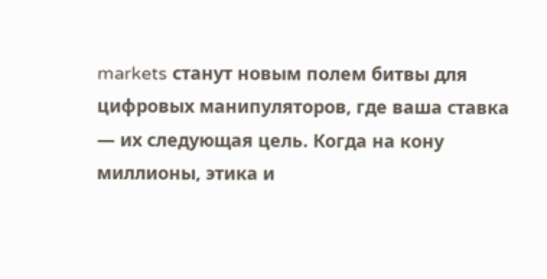markets станут новым полем битвы для цифровых манипуляторов, где ваша ставка — их следующая цель. Когда на кону миллионы, этика и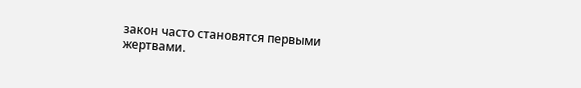закон часто становятся первыми жертвами.